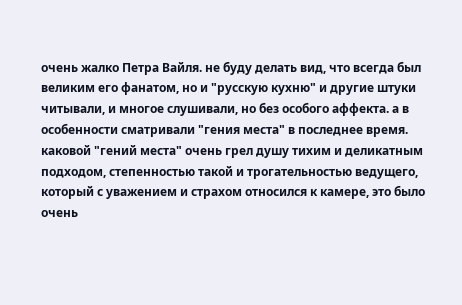очень жалко Петра Вайля. не буду делать вид, что всегда был великим его фанатом, но и "русскую кухню" и другие штуки читывали, и многое слушивали, но без особого аффекта. а в особенности сматривали "гения места" в последнее время. каковой "гений места" очень грел душу тихим и деликатным подходом, степенностью такой и трогательностью ведущего, который с уважением и страхом относился к камере, это было очень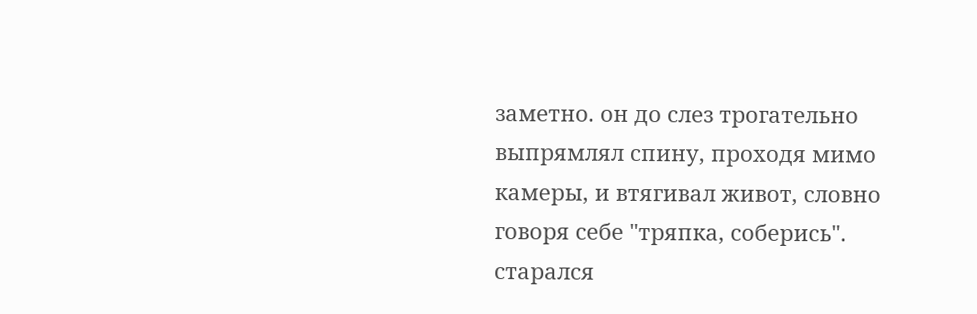заметно. он до слез трогательно выпрямлял спину, проходя мимо камеры, и втягивал живот, словно говоря себе "тряпка, соберись". старался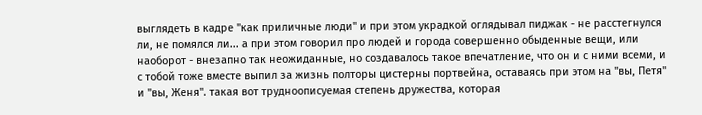выглядеть в кадре "как приличные люди" и при этом украдкой оглядывал пиджак - не расстегнулся ли, не помялся ли... а при этом говорил про людей и города совершенно обыденные вещи, или наоборот - внезапно так неожиданные, но создавалось такое впечатление, что он и с ними всеми, и с тобой тоже вместе выпил за жизнь полторы цистерны портвейна, оставаясь при этом на "вы, Петя" и "вы, Женя". такая вот трудноописуемая степень дружества, которая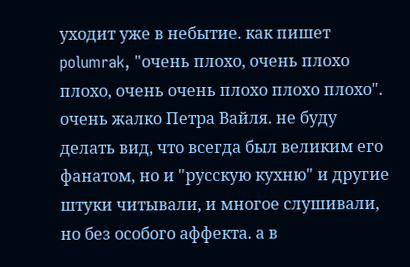уходит уже в небытие. как пишет polumrak, "очень плохо, очень плохо плохо, очень очень плохо плохо плохо".
очень жалко Петра Вайля. не буду делать вид, что всегда был великим его фанатом, но и "русскую кухню" и другие штуки читывали, и многое слушивали, но без особого аффекта. а в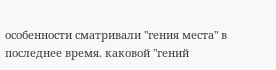особенности сматривали "гения места" в последнее время. каковой "гений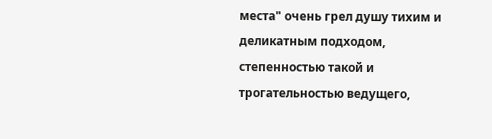места" очень грел душу тихим и деликатным подходом, степенностью такой и трогательностью ведущего,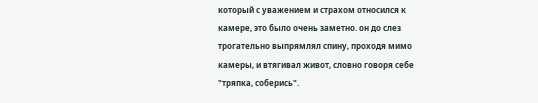который с уважением и страхом относился к камере, это было очень заметно. он до слез трогательно выпрямлял спину, проходя мимо камеры, и втягивал живот, словно говоря себе "тряпка, соберись".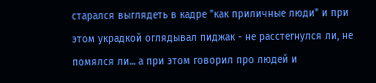старался выглядеть в кадре "как приличные люди" и при этом украдкой оглядывал пиджак - не расстегнулся ли, не помялся ли... а при этом говорил про людей и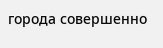города совершенно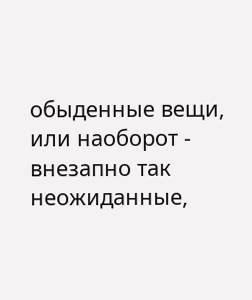обыденные вещи, или наоборот - внезапно так неожиданные,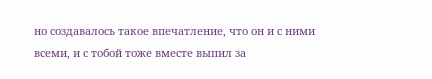но создавалось такое впечатление, что он и с ними всеми, и с тобой тоже вместе выпил за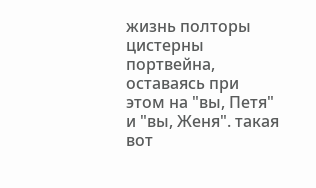жизнь полторы цистерны портвейна, оставаясь при этом на "вы, Петя" и "вы, Женя". такая вот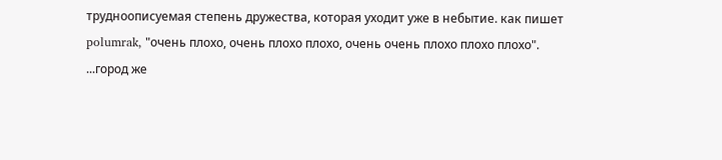трудноописуемая степень дружества, которая уходит уже в небытие. как пишет polumrak, "очень плохо, очень плохо плохо, очень очень плохо плохо плохо".
...город же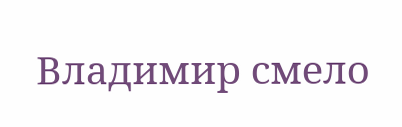Владимир смело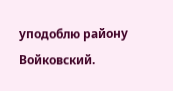уподоблю району Войковский.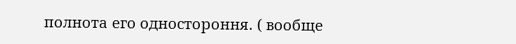полнота его одностороння. ( вообще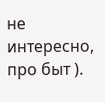не интересно, про быт ).